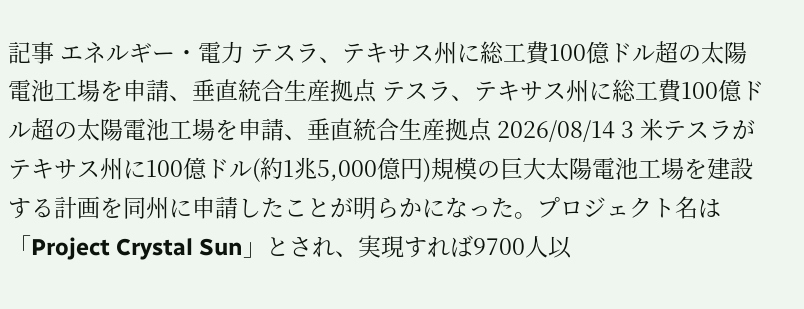記事 エネルギー・電力 テスラ、テキサス州に総工費100億ドル超の太陽電池工場を申請、垂直統合生産拠点 テスラ、テキサス州に総工費100億ドル超の太陽電池工場を申請、垂直統合生産拠点 2026/08/14 3 米テスラがテキサス州に100億ドル(約1兆5,000億円)規模の巨大太陽電池工場を建設する計画を同州に申請したことが明らかになった。プロジェクト名は「Project Crystal Sun」とされ、実現すれば9700人以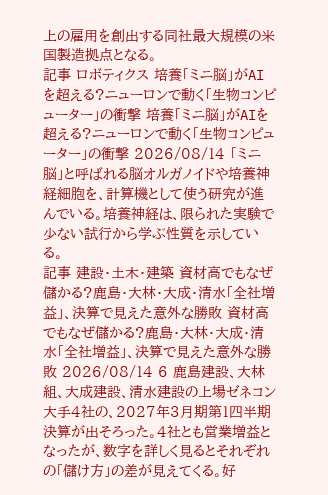上の雇用を創出する同社最大規模の米国製造拠点となる。
記事 ロボティクス 培養「ミニ脳」がAIを超える?ニューロンで動く「生物コンピューター」の衝撃 培養「ミニ脳」がAIを超える?ニューロンで動く「生物コンピューター」の衝撃 2026/08/14 「ミニ脳」と呼ばれる脳オルガノイドや培養神経細胞を、計算機として使う研究が進んでいる。培養神経は、限られた実験で少ない試行から学ぶ性質を示している。
記事 建設・土木・建築 資材高でもなぜ儲かる?鹿島・大林・大成・清水「全社増益」、決算で見えた意外な勝敗 資材高でもなぜ儲かる?鹿島・大林・大成・清水「全社増益」、決算で見えた意外な勝敗 2026/08/14 6 鹿島建設、大林組、大成建設、清水建設の上場ゼネコン大手4社の、2027年3月期第1四半期決算が出そろった。4社とも営業増益となったが、数字を詳しく見るとそれぞれの「儲け方」の差が見えてくる。好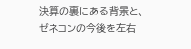決算の裏にある背景と、ゼネコンの今後を左右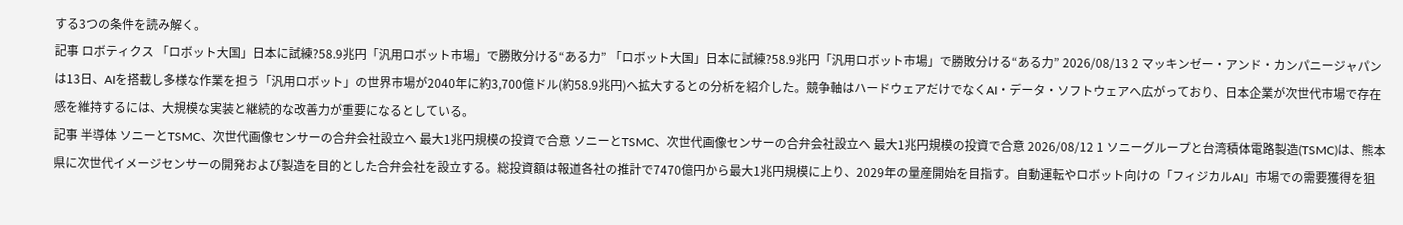する3つの条件を読み解く。
記事 ロボティクス 「ロボット大国」日本に試練?58.9兆円「汎用ロボット市場」で勝敗分ける“ある力” 「ロボット大国」日本に試練?58.9兆円「汎用ロボット市場」で勝敗分ける“ある力” 2026/08/13 2 マッキンゼー・アンド・カンパニージャパンは13日、AIを搭載し多様な作業を担う「汎用ロボット」の世界市場が2040年に約3,700億ドル(約58.9兆円)へ拡大するとの分析を紹介した。競争軸はハードウェアだけでなくAI・データ・ソフトウェアへ広がっており、日本企業が次世代市場で存在感を維持するには、大規模な実装と継続的な改善力が重要になるとしている。
記事 半導体 ソニーとTSMC、次世代画像センサーの合弁会社設立へ 最大1兆円規模の投資で合意 ソニーとTSMC、次世代画像センサーの合弁会社設立へ 最大1兆円規模の投資で合意 2026/08/12 1 ソニーグループと台湾積体電路製造(TSMC)は、熊本県に次世代イメージセンサーの開発および製造を目的とした合弁会社を設立する。総投資額は報道各社の推計で7470億円から最大1兆円規模に上り、2029年の量産開始を目指す。自動運転やロボット向けの「フィジカルAI」市場での需要獲得を狙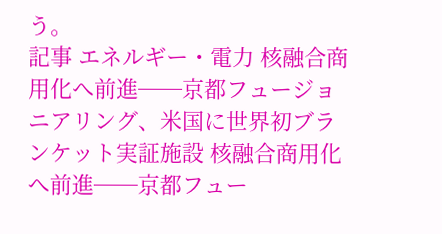う。
記事 エネルギー・電力 核融合商用化へ前進──京都フュージョニアリング、米国に世界初ブランケット実証施設 核融合商用化へ前進──京都フュー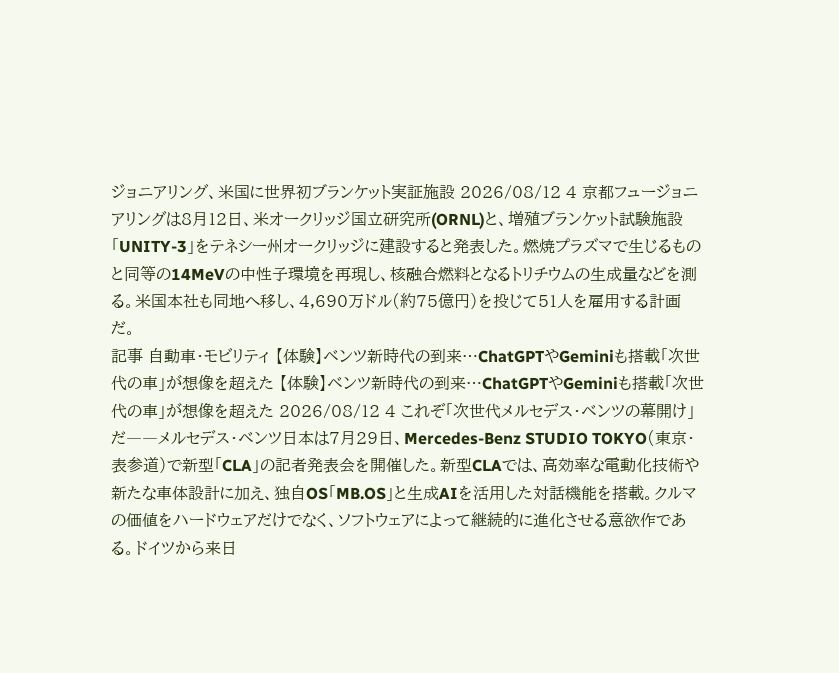ジョニアリング、米国に世界初ブランケット実証施設 2026/08/12 4 京都フュージョニアリングは8月12日、米オークリッジ国立研究所(ORNL)と、増殖ブランケット試験施設「UNITY-3」をテネシー州オークリッジに建設すると発表した。燃焼プラズマで生じるものと同等の14MeVの中性子環境を再現し、核融合燃料となるトリチウムの生成量などを測る。米国本社も同地へ移し、4,690万ドル(約75億円)を投じて51人を雇用する計画だ。
記事 自動車・モビリティ 【体験】ベンツ新時代の到来…ChatGPTやGeminiも搭載「次世代の車」が想像を超えた 【体験】ベンツ新時代の到来…ChatGPTやGeminiも搭載「次世代の車」が想像を超えた 2026/08/12 4 これぞ「次世代メルセデス・ベンツの幕開け」だ――メルセデス・ベンツ日本は7月29日、Mercedes-Benz STUDIO TOKYO(東京・表参道)で新型「CLA」の記者発表会を開催した。新型CLAでは、高効率な電動化技術や新たな車体設計に加え、独自OS「MB.OS」と生成AIを活用した対話機能を搭載。クルマの価値をハードウェアだけでなく、ソフトウェアによって継続的に進化させる意欲作である。ドイツから来日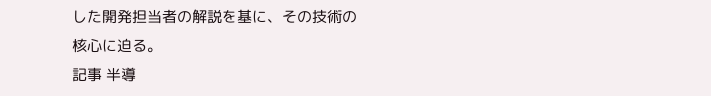した開発担当者の解説を基に、その技術の核心に迫る。
記事 半導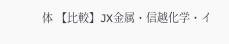体 【比較】JX金属・信越化学・イ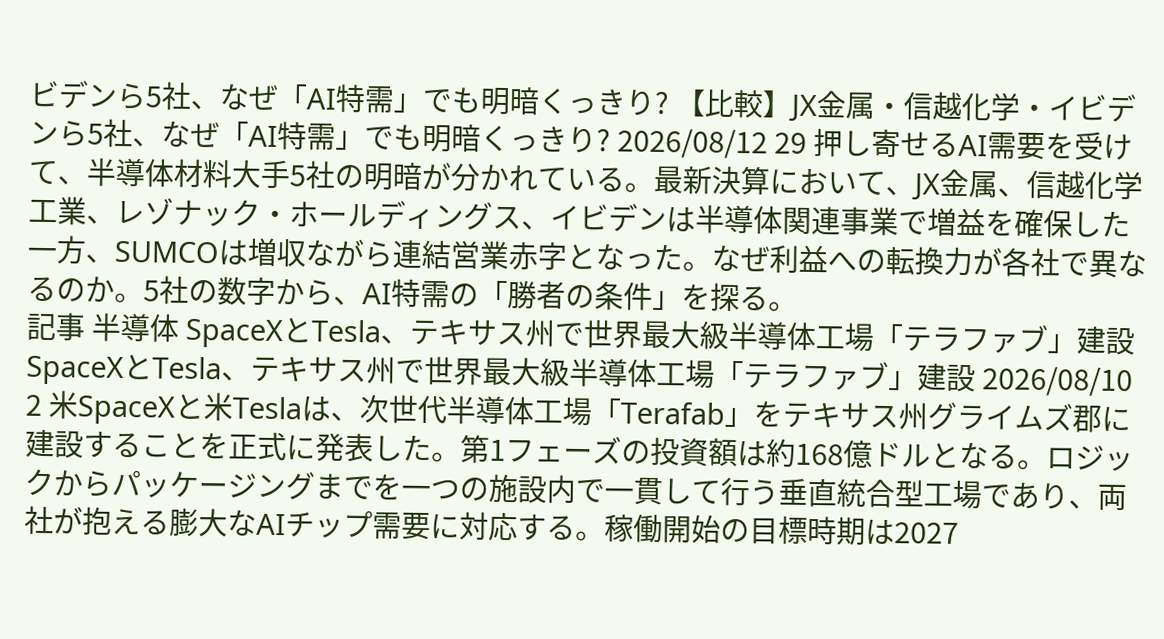ビデンら5社、なぜ「AI特需」でも明暗くっきり? 【比較】JX金属・信越化学・イビデンら5社、なぜ「AI特需」でも明暗くっきり? 2026/08/12 29 押し寄せるAI需要を受けて、半導体材料大手5社の明暗が分かれている。最新決算において、JX金属、信越化学工業、レゾナック・ホールディングス、イビデンは半導体関連事業で増益を確保した一方、SUMCOは増収ながら連結営業赤字となった。なぜ利益への転換力が各社で異なるのか。5社の数字から、AI特需の「勝者の条件」を探る。
記事 半導体 SpaceXとTesla、テキサス州で世界最大級半導体工場「テラファブ」建設 SpaceXとTesla、テキサス州で世界最大級半導体工場「テラファブ」建設 2026/08/10 2 米SpaceXと米Teslaは、次世代半導体工場「Terafab」をテキサス州グライムズ郡に建設することを正式に発表した。第1フェーズの投資額は約168億ドルとなる。ロジックからパッケージングまでを一つの施設内で一貫して行う垂直統合型工場であり、両社が抱える膨大なAIチップ需要に対応する。稼働開始の目標時期は2027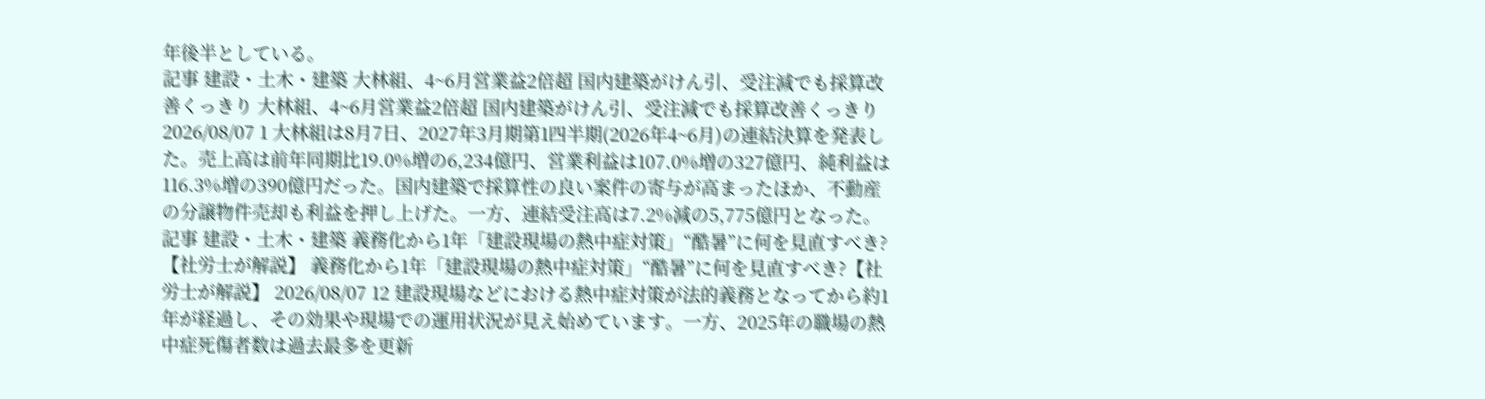年後半としている。
記事 建設・土木・建築 大林組、4~6月営業益2倍超 国内建築がけん引、受注減でも採算改善くっきり 大林組、4~6月営業益2倍超 国内建築がけん引、受注減でも採算改善くっきり 2026/08/07 1 大林組は8月7日、2027年3月期第1四半期(2026年4~6月)の連結決算を発表した。売上高は前年同期比19.0%増の6,234億円、営業利益は107.0%増の327億円、純利益は116.3%増の390億円だった。国内建築で採算性の良い案件の寄与が高まったほか、不動産の分譲物件売却も利益を押し上げた。一方、連結受注高は7.2%減の5,775億円となった。
記事 建設・土木・建築 義務化から1年「建設現場の熱中症対策」“酷暑”に何を見直すべき?【社労士が解説】 義務化から1年「建設現場の熱中症対策」“酷暑”に何を見直すべき?【社労士が解説】 2026/08/07 12 建設現場などにおける熱中症対策が法的義務となってから約1年が経過し、その効果や現場での運用状況が見え始めています。一方、2025年の職場の熱中症死傷者数は過去最多を更新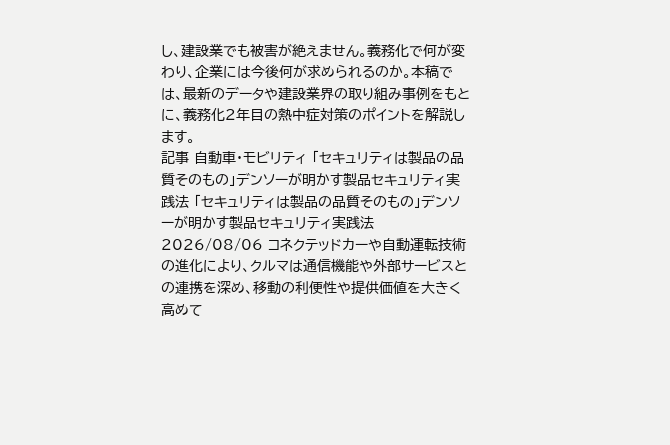し、建設業でも被害が絶えません。義務化で何が変わり、企業には今後何が求められるのか。本稿では、最新のデータや建設業界の取り組み事例をもとに、義務化2年目の熱中症対策のポイントを解説します。
記事 自動車・モビリティ 「セキュリティは製品の品質そのもの」デンソーが明かす製品セキュリティ実践法 「セキュリティは製品の品質そのもの」デンソーが明かす製品セキュリティ実践法 2026/08/06 コネクテッドカーや自動運転技術の進化により、クルマは通信機能や外部サービスとの連携を深め、移動の利便性や提供価値を大きく高めて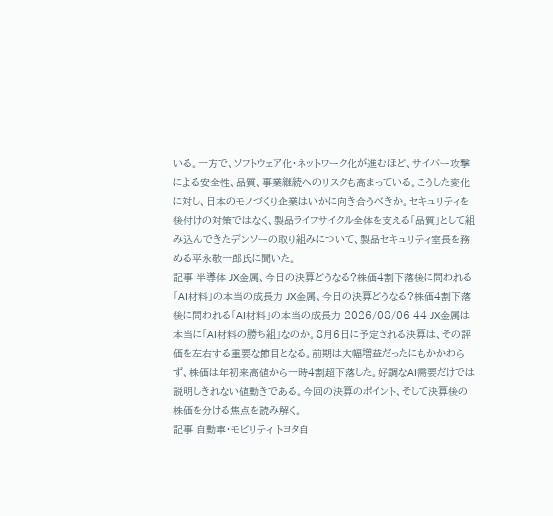いる。一方で、ソフトウェア化・ネットワーク化が進むほど、サイバー攻撃による安全性、品質、事業継続へのリスクも高まっている。こうした変化に対し、日本のモノづくり企業はいかに向き合うべきか。セキュリティを後付けの対策ではなく、製品ライフサイクル全体を支える「品質」として組み込んできたデンソーの取り組みについて、製品セキュリティ室長を務める平永敬一郎氏に聞いた。
記事 半導体 JX金属、今日の決算どうなる?株価4割下落後に問われる「AI材料」の本当の成長力 JX金属、今日の決算どうなる?株価4割下落後に問われる「AI材料」の本当の成長力 2026/08/06 44 JX金属は本当に「AI材料の勝ち組」なのか。8月6日に予定される決算は、その評価を左右する重要な節目となる。前期は大幅増益だったにもかかわらず、株価は年初来高値から一時4割超下落した。好調なAI需要だけでは説明しきれない値動きである。今回の決算のポイント、そして決算後の株価を分ける焦点を読み解く。
記事 自動車・モビリティ トヨタ自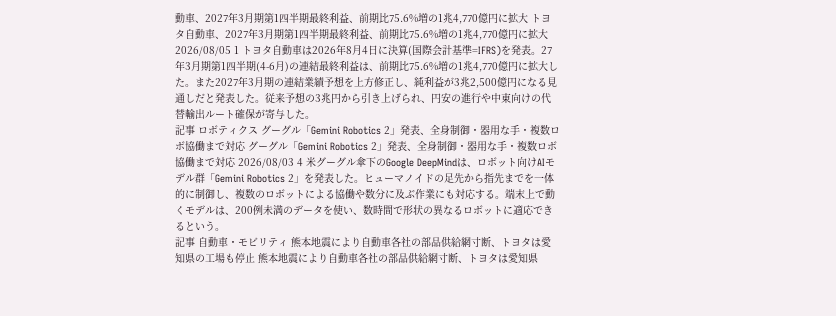動車、2027年3月期第1四半期最終利益、前期比75.6%増の1兆4,770億円に拡大 トヨタ自動車、2027年3月期第1四半期最終利益、前期比75.6%増の1兆4,770億円に拡大 2026/08/05 1 トヨタ自動車は2026年8月4日に決算(国際会計基準=IFRS)を発表。27年3月期第1四半期(4-6月)の連結最終利益は、前期比75.6%増の1兆4,770億円に拡大した。また2027年3月期の連結業績予想を上方修正し、純利益が3兆2,500億円になる見通しだと発表した。従来予想の3兆円から引き上げられ、円安の進行や中東向けの代替輸出ルート確保が寄与した。
記事 ロボティクス グーグル「Gemini Robotics 2」発表、全身制御・器用な手・複数ロボ協働まで対応 グーグル「Gemini Robotics 2」発表、全身制御・器用な手・複数ロボ協働まで対応 2026/08/03 4 米グーグル傘下のGoogle DeepMindは、ロボット向けAIモデル群「Gemini Robotics 2」を発表した。ヒューマノイドの足先から指先までを一体的に制御し、複数のロボットによる協働や数分に及ぶ作業にも対応する。端末上で動くモデルは、200例未満のデータを使い、数時間で形状の異なるロボットに適応できるという。
記事 自動車・モビリティ 熊本地震により自動車各社の部品供給網寸断、トヨタは愛知県の工場も停止 熊本地震により自動車各社の部品供給網寸断、トヨタは愛知県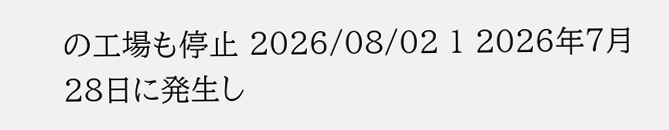の工場も停止 2026/08/02 1 2026年7月28日に発生し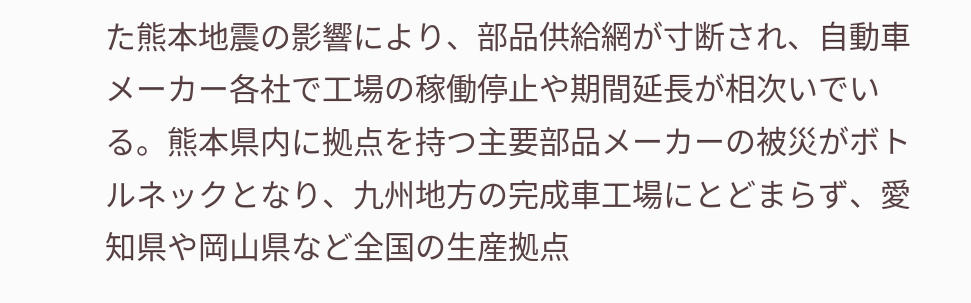た熊本地震の影響により、部品供給網が寸断され、自動車メーカー各社で工場の稼働停止や期間延長が相次いでいる。熊本県内に拠点を持つ主要部品メーカーの被災がボトルネックとなり、九州地方の完成車工場にとどまらず、愛知県や岡山県など全国の生産拠点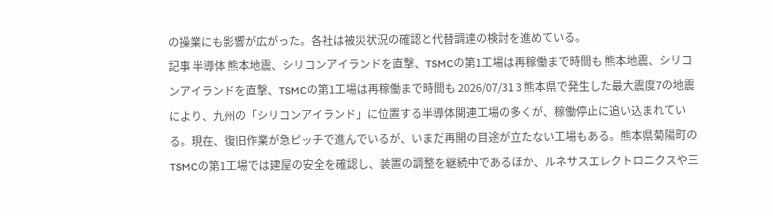の操業にも影響が広がった。各社は被災状況の確認と代替調達の検討を進めている。
記事 半導体 熊本地震、シリコンアイランドを直撃、TSMCの第1工場は再稼働まで時間も 熊本地震、シリコンアイランドを直撃、TSMCの第1工場は再稼働まで時間も 2026/07/31 3 熊本県で発生した最大震度7の地震により、九州の「シリコンアイランド」に位置する半導体関連工場の多くが、稼働停止に追い込まれている。現在、復旧作業が急ピッチで進んでいるが、いまだ再開の目途が立たない工場もある。熊本県菊陽町のTSMCの第1工場では建屋の安全を確認し、装置の調整を継続中であるほか、ルネサスエレクトロニクスや三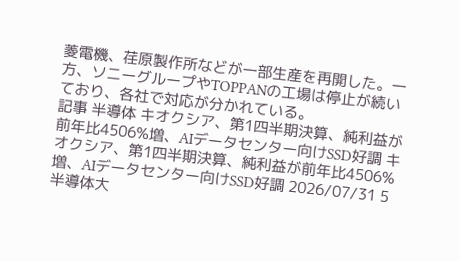菱電機、荏原製作所などが一部生産を再開した。一方、ソニーグループやTOPPANの工場は停止が続いており、各社で対応が分かれている。
記事 半導体 キオクシア、第1四半期決算、純利益が前年比4506%増、AIデータセンター向けSSD好調 キオクシア、第1四半期決算、純利益が前年比4506%増、AIデータセンター向けSSD好調 2026/07/31 5 半導体大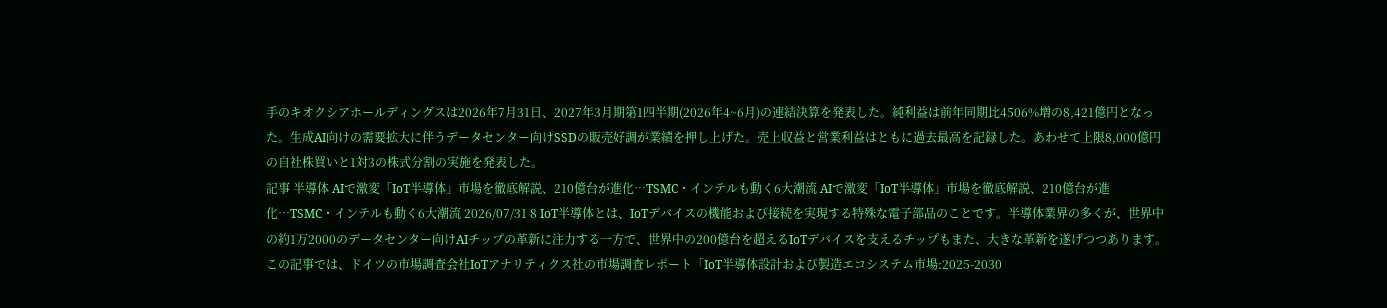手のキオクシアホールディングスは2026年7月31日、2027年3月期第1四半期(2026年4~6月)の連結決算を発表した。純利益は前年同期比4506%増の8,421億円となった。生成AI向けの需要拡大に伴うデータセンター向けSSDの販売好調が業績を押し上げた。売上収益と営業利益はともに過去最高を記録した。あわせて上限8,000億円の自社株買いと1対3の株式分割の実施を発表した。
記事 半導体 AIで激変「IoT半導体」市場を徹底解説、210億台が進化…TSMC・インテルも動く6大潮流 AIで激変「IoT半導体」市場を徹底解説、210億台が進化…TSMC・インテルも動く6大潮流 2026/07/31 8 IoT半導体とは、IoTデバイスの機能および接続を実現する特殊な電子部品のことです。半導体業界の多くが、世界中の約1万2000のデータセンター向けAIチップの革新に注力する一方で、世界中の200億台を超えるIoTデバイスを支えるチップもまた、大きな革新を遂げつつあります。この記事では、ドイツの市場調査会社IoTアナリティクス社の市場調査レポート「IoT半導体設計および製造エコシステム市場:2025-2030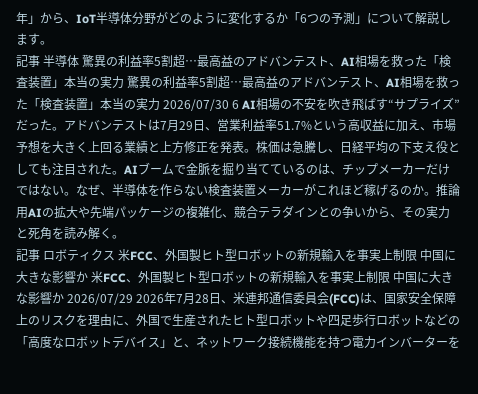年」から、IoT半導体分野がどのように変化するか「6つの予測」について解説します。
記事 半導体 驚異の利益率5割超…最高益のアドバンテスト、AI相場を救った「検査装置」本当の実力 驚異の利益率5割超…最高益のアドバンテスト、AI相場を救った「検査装置」本当の実力 2026/07/30 6 AI相場の不安を吹き飛ばす“サプライズ”だった。アドバンテストは7月29日、営業利益率51.7%という高収益に加え、市場予想を大きく上回る業績と上方修正を発表。株価は急騰し、日経平均の下支え役としても注目された。AIブームで金脈を掘り当てているのは、チップメーカーだけではない。なぜ、半導体を作らない検査装置メーカーがこれほど稼げるのか。推論用AIの拡大や先端パッケージの複雑化、競合テラダインとの争いから、その実力と死角を読み解く。
記事 ロボティクス 米FCC、外国製ヒト型ロボットの新規輸入を事実上制限 中国に大きな影響か 米FCC、外国製ヒト型ロボットの新規輸入を事実上制限 中国に大きな影響か 2026/07/29 2026年7月28日、米連邦通信委員会(FCC)は、国家安全保障上のリスクを理由に、外国で生産されたヒト型ロボットや四足歩行ロボットなどの「高度なロボットデバイス」と、ネットワーク接続機能を持つ電力インバーターを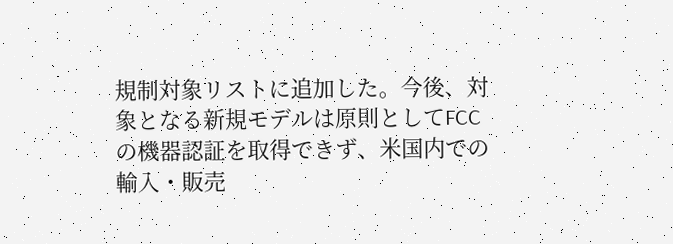規制対象リストに追加した。今後、対象となる新規モデルは原則としてFCCの機器認証を取得できず、米国内での輸入・販売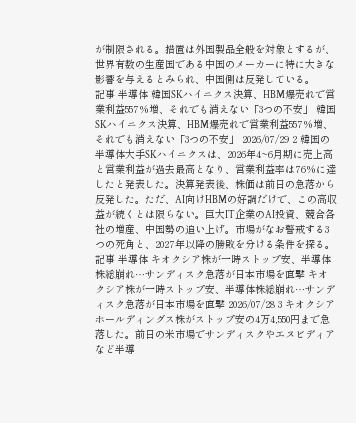が制限される。措置は外国製品全般を対象とするが、世界有数の生産国である中国のメーカーに特に大きな影響を与えるとみられ、中国側は反発している。
記事 半導体 韓国SKハイニクス決算、HBM爆売れで営業利益557%増、それでも消えない「3つの不安」 韓国SKハイニクス決算、HBM爆売れで営業利益557%増、それでも消えない「3つの不安」 2026/07/29 2 韓国の半導体大手SKハイニクスは、2026年4~6月期に売上高と営業利益が過去最高となり、営業利益率は76%に達したと発表した。決算発表後、株価は前日の急落から反発した。ただ、AI向けHBMの好調だけで、この高収益が続くとは限らない。巨大IT企業のAI投資、競合各社の増産、中国勢の追い上げ。市場がなお警戒する3つの死角と、2027年以降の勝敗を分ける条件を探る。
記事 半導体 キオクシア株が一時ストップ安、半導体株総崩れ…サンディスク急落が日本市場を直撃 キオクシア株が一時ストップ安、半導体株総崩れ…サンディスク急落が日本市場を直撃 2026/07/28 3 キオクシアホールディングス株がストップ安の4万4,550円まで急落した。前日の米市場でサンディスクやエヌビディアなど半導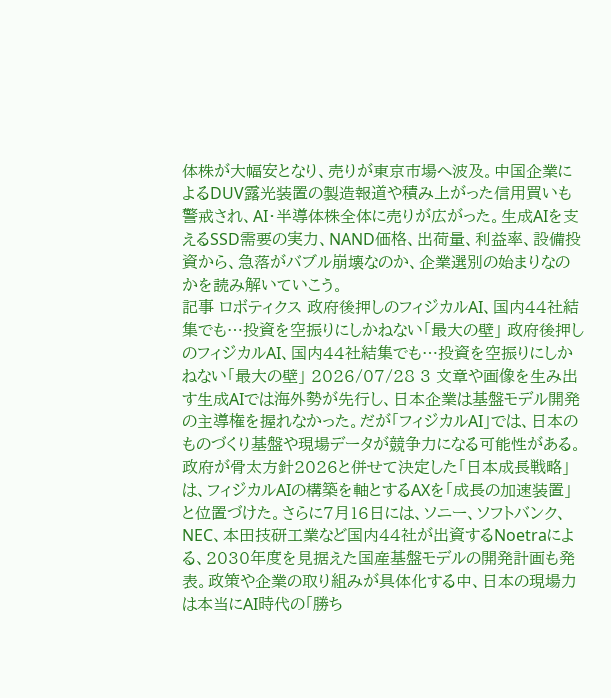体株が大幅安となり、売りが東京市場へ波及。中国企業によるDUV露光装置の製造報道や積み上がった信用買いも警戒され、AI・半導体株全体に売りが広がった。生成AIを支えるSSD需要の実力、NAND価格、出荷量、利益率、設備投資から、急落がバブル崩壊なのか、企業選別の始まりなのかを読み解いていこう。
記事 ロボティクス 政府後押しのフィジカルAI、国内44社結集でも…投資を空振りにしかねない「最大の壁」 政府後押しのフィジカルAI、国内44社結集でも…投資を空振りにしかねない「最大の壁」 2026/07/28 3 文章や画像を生み出す生成AIでは海外勢が先行し、日本企業は基盤モデル開発の主導権を握れなかった。だが「フィジカルAI」では、日本のものづくり基盤や現場データが競争力になる可能性がある。政府が骨太方針2026と併せて決定した「日本成長戦略」は、フィジカルAIの構築を軸とするAXを「成長の加速装置」と位置づけた。さらに7月16日には、ソニー、ソフトバンク、NEC、本田技研工業など国内44社が出資するNoetraによる、2030年度を見据えた国産基盤モデルの開発計画も発表。政策や企業の取り組みが具体化する中、日本の現場力は本当にAI時代の「勝ち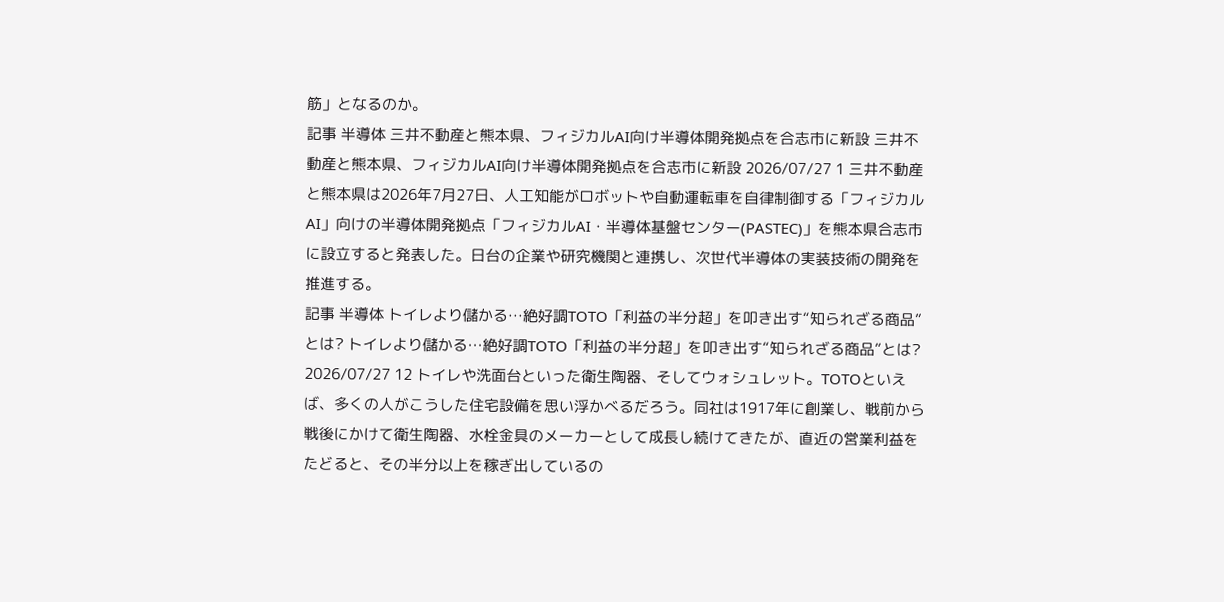筋」となるのか。
記事 半導体 三井不動産と熊本県、フィジカルAI向け半導体開発拠点を合志市に新設 三井不動産と熊本県、フィジカルAI向け半導体開発拠点を合志市に新設 2026/07/27 1 三井不動産と熊本県は2026年7月27日、人工知能がロボットや自動運転車を自律制御する「フィジカルAI」向けの半導体開発拠点「フィジカルAI・半導体基盤センター(PASTEC)」を熊本県合志市に設立すると発表した。日台の企業や研究機関と連携し、次世代半導体の実装技術の開発を推進する。
記事 半導体 トイレより儲かる…絶好調TOTO「利益の半分超」を叩き出す“知られざる商品”とは? トイレより儲かる…絶好調TOTO「利益の半分超」を叩き出す“知られざる商品”とは? 2026/07/27 12 トイレや洗面台といった衛生陶器、そしてウォシュレット。TOTOといえば、多くの人がこうした住宅設備を思い浮かべるだろう。同社は1917年に創業し、戦前から戦後にかけて衛生陶器、水栓金具のメーカーとして成長し続けてきたが、直近の営業利益をたどると、その半分以上を稼ぎ出しているの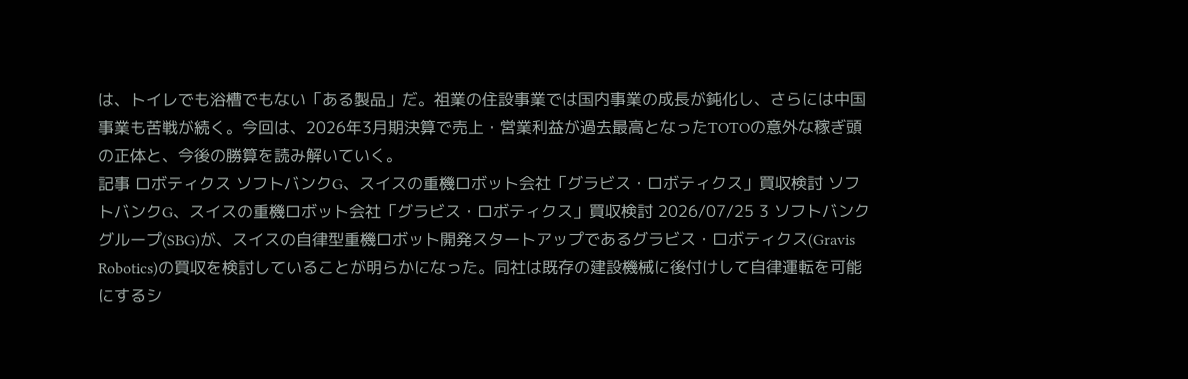は、トイレでも浴槽でもない「ある製品」だ。祖業の住設事業では国内事業の成長が鈍化し、さらには中国事業も苦戦が続く。今回は、2026年3月期決算で売上・営業利益が過去最高となったTOTOの意外な稼ぎ頭の正体と、今後の勝算を読み解いていく。
記事 ロボティクス ソフトバンクG、スイスの重機ロボット会社「グラビス・ロボティクス」買収検討 ソフトバンクG、スイスの重機ロボット会社「グラビス・ロボティクス」買収検討 2026/07/25 3 ソフトバンクグループ(SBG)が、スイスの自律型重機ロボット開発スタートアップであるグラビス・ロボティクス(Gravis Robotics)の買収を検討していることが明らかになった。同社は既存の建設機械に後付けして自律運転を可能にするシ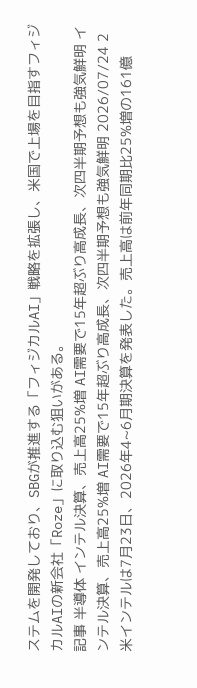ステムを開発しており、SBGが推進する「フィジカルAI」戦略を拡張し、米国で上場を目指すフィジカルAIの新会社「Roze」に取り込む狙いがある。
記事 半導体 インテル決算、売上高25%増 AI需要で15年超ぶり高成長、次四半期予想も強気鮮明 インテル決算、売上高25%増 AI需要で15年超ぶり高成長、次四半期予想も強気鮮明 2026/07/24 2 米インテルは7月23日、2026年4~6月期決算を発表した。売上高は前年同期比25%増の161億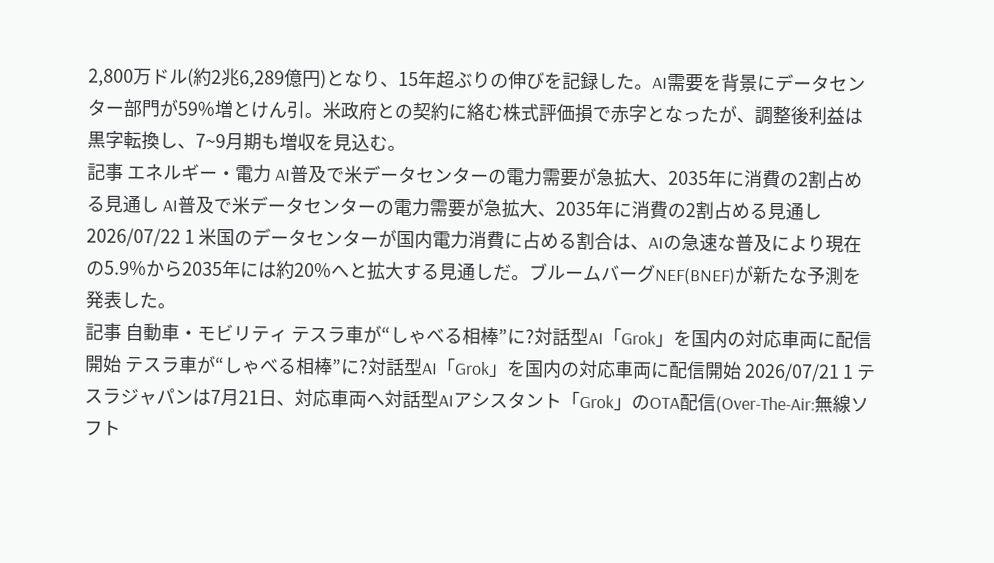2,800万ドル(約2兆6,289億円)となり、15年超ぶりの伸びを記録した。AI需要を背景にデータセンター部門が59%増とけん引。米政府との契約に絡む株式評価損で赤字となったが、調整後利益は黒字転換し、7~9月期も増収を見込む。
記事 エネルギー・電力 AI普及で米データセンターの電力需要が急拡大、2035年に消費の2割占める見通し AI普及で米データセンターの電力需要が急拡大、2035年に消費の2割占める見通し 2026/07/22 1 米国のデータセンターが国内電力消費に占める割合は、AIの急速な普及により現在の5.9%から2035年には約20%へと拡大する見通しだ。ブルームバーグNEF(BNEF)が新たな予測を発表した。
記事 自動車・モビリティ テスラ車が“しゃべる相棒”に?対話型AI「Grok」を国内の対応車両に配信開始 テスラ車が“しゃべる相棒”に?対話型AI「Grok」を国内の対応車両に配信開始 2026/07/21 1 テスラジャパンは7月21日、対応車両へ対話型AIアシスタント「Grok」のOTA配信(Over-The-Air:無線ソフト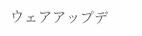ウェアアップデ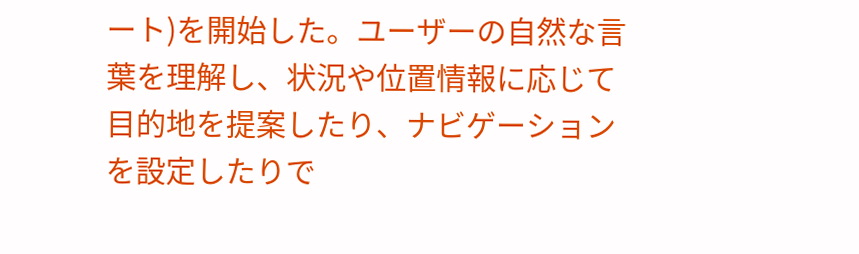ート)を開始した。ユーザーの自然な言葉を理解し、状況や位置情報に応じて目的地を提案したり、ナビゲーションを設定したりで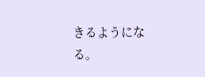きるようになる。